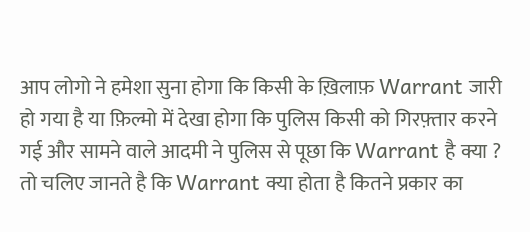आप लोगो ने हमेशा सुना होगा कि किसी के ख़िलाफ़ Warrant जारी हो गया है या फ़िल्मो में देखा होगा कि पुलिस किसी को गिरफ़्तार करने गई और सामने वाले आदमी ने पुलिस से पूछा कि Warrant है क्या ?
तो चलिए जानते है कि Warrant क्या होता है कितने प्रकार का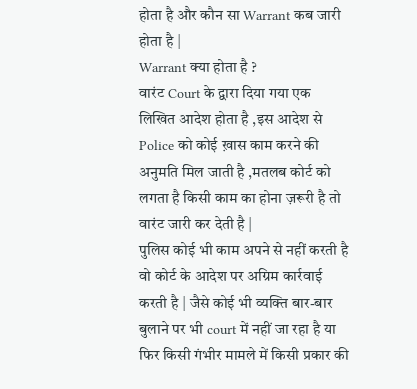होता है और कौन सा Warrant कब जारी होता है |
Warrant क्या होता है ?
वारंट Court के द्वारा दिया गया एक लिखित आदेश होता है ,इस आदेश से Police को कोई ख़ास काम करने की अनुमति मिल जाती है ,मतलब कोर्ट को लगता है किसी काम का होना ज़रूरी है तो वारंट जारी कर देती है |
पुलिस कोई भी काम अपने से नहीं करती है वो कोर्ट के आदेश पर अग्रिम कार्रवाई करती है | जैसे कोई भी व्यक्ति बार-बार बुलाने पर भी court में नहीं जा रहा है या फिर किसी गंभीर मामले में किसी प्रकार की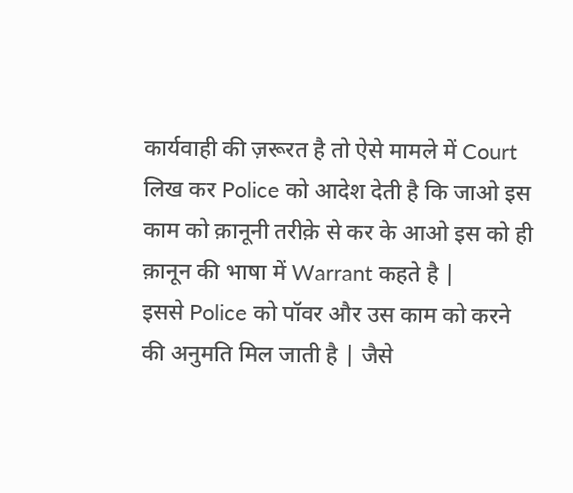कार्यवाही की ज़रूरत है तो ऐसे मामले में Court लिख कर Police को आदेश देती है कि जाओ इस काम को क़ानूनी तरीक़े से कर के आओ इस को ही क़ानून की भाषा में Warrant कहते है |
इससे Police को पॉवर और उस काम को करने की अनुमति मिल जाती है | जैसे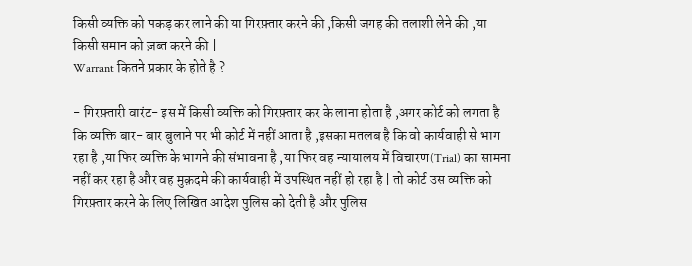किसी व्यक्ति को पकड़ कर लाने की या गिरफ़्तार करने की ,किसी जगह की तलाशी लेने की ,या किसी समान को ज़ब्त करने की |
Warrant कितने प्रकार के होते है ?

- गिरफ़्तारी वारंट- इस में किसी व्यक्ति को गिरफ़्तार कर के लाना होता है ,अगर कोर्ट को लगता है कि व्यक्ति बार- बार बुलाने पर भी कोर्ट में नहीं आता है ,इसका मतलब है कि वो कार्यवाही से भाग रहा है ,या फिर व्यक्ति के भागने की संभावना है ,या फिर वह न्यायालय में विचारण(Trial) का सामना नहीं कर रहा है और वह मुक़दमे की कार्यवाही में उपस्थित नहीं हो रहा है | तो कोर्ट उस व्यक्ति को गिरफ़्तार करने के लिए लिखित आदेश पुलिस को देती है और पुलिस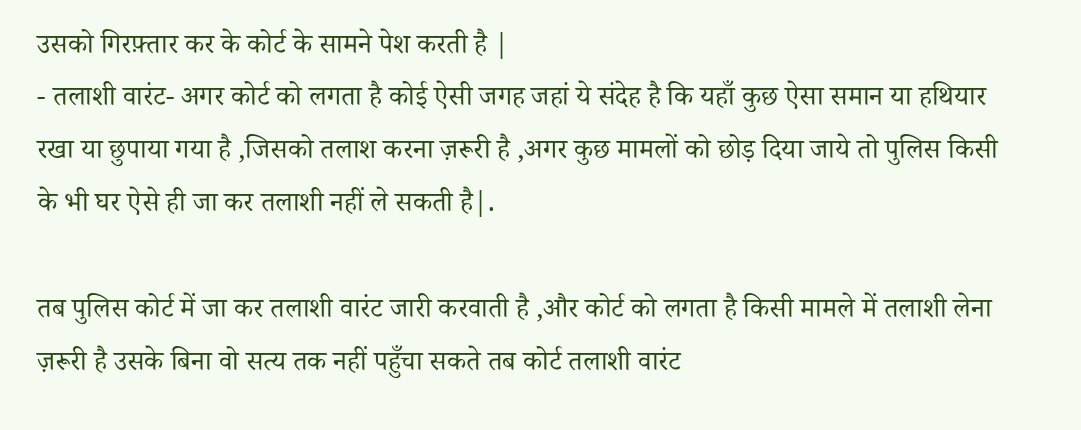उसको गिरफ़्तार कर के कोर्ट के सामने पेश करती है |
- तलाशी वारंट- अगर कोर्ट को लगता है कोई ऐसी जगह जहां ये संदेह है कि यहाँ कुछ ऐसा समान या हथियार रखा या छुपाया गया है ,जिसको तलाश करना ज़रूरी है ,अगर कुछ मामलों को छोड़ दिया जाये तो पुलिस किसी के भी घर ऐसे ही जा कर तलाशी नहीं ले सकती है|.

तब पुलिस कोर्ट में जा कर तलाशी वारंट जारी करवाती है ,और कोर्ट को लगता है किसी मामले में तलाशी लेना ज़रूरी है उसके बिना वो सत्य तक नहीं पहुँचा सकते तब कोर्ट तलाशी वारंट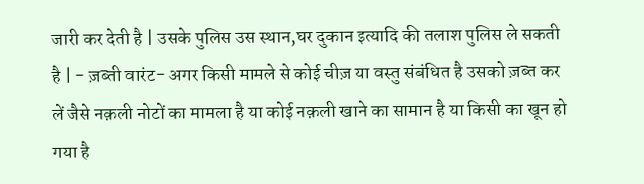जारी कर देती है | उसके पुलिस उस स्थान,घर दुकान इत्यादि की तलाश पुलिस ले सकती है | - ज़ब्ती वारंट- अगर किसी मामले से कोई चीज़ या वस्तु संबंधित है उसको ज़ब्त कर लें जैसे नक़ली नोटों का मामला है या कोई नक़ली खाने का सामान है या किसी का खून हो गया है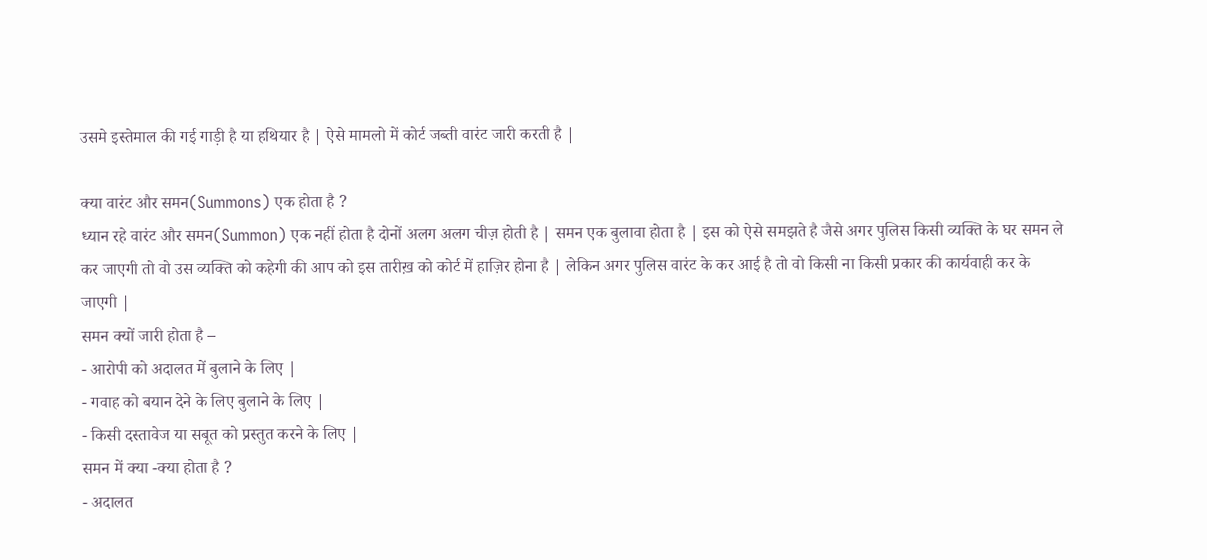उसमे इस्तेमाल की गई गाड़ी है या हथियार है | ऐसे मामलो में कोर्ट जब्ती वारंट जारी करती है |

क्या वारंट और समन(Summons) एक होता है ?
ध्यान रहे वारंट और समन(Summon) एक नहीं होता है दोनों अलग अलग चीज़ होती है | समन एक बुलावा होता है | इस को ऐसे समझते है जैसे अगर पुलिस किसी व्यक्ति के घर समन ले कर जाएगी तो वो उस व्यक्ति को कहेगी की आप को इस तारीख़ को कोर्ट में हाज़िर होना है | लेकिन अगर पुलिस वारंट के कर आई है तो वो किसी ना किसी प्रकार की कार्यवाही कर के जाएगी |
समन क्यों जारी होता है –
- आरोपी को अदालत में बुलाने के लिए |
- गवाह को बयान देने के लिए बुलाने के लिए |
- किसी दस्तावेज या सबूत को प्रस्तुत करने के लिए |
समन में क्या -क्या होता है ?
- अदालत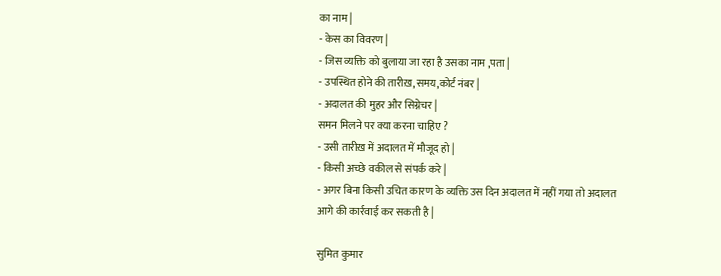का नाम |
- केस का विवरण |
- जिस व्यक्ति को बुलाया जा रहा है उसका नाम ,पता |
- उपस्थित होने की तारीख़,समय,कोर्ट नंबर |
- अदालत की मुहर और सिग्नेचर |
समन मिलने पर क्या करना चाहिए ?
- उसी तारीख़ में अदालत में मौजूद हो |
- किसी अच्छे वकील से संपर्क करे |
- अगर बिना किसी उचित कारण के व्यक्ति उस दिन अदालत में नहीं गया तो अदालत आगे की कार्रवाई कर सकती है |

सुमित कुमार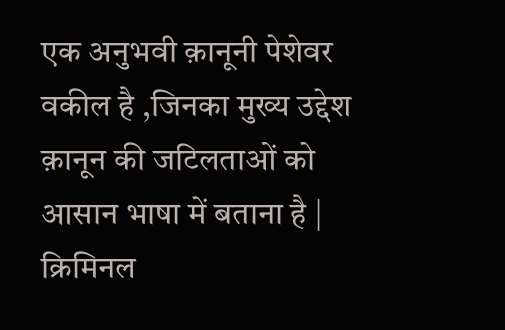एक अनुभवी क़ानूनी पेशेवर वकील है ,जिनका मुख्य उद्देश क़ानून की जटिलताओं को आसान भाषा में बताना है | क्रिमिनल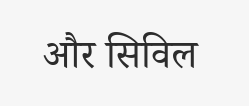और सिविल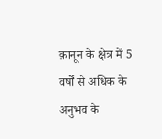क़ानून के क्षेत्र में 5 वर्षों से अधिक के अनुभव के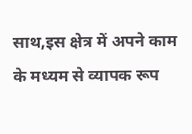साथ,इस क्षेत्र में अपने काम के मध्यम से व्यापक रूप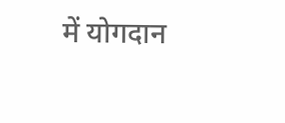में योगदान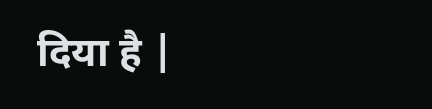दिया है |